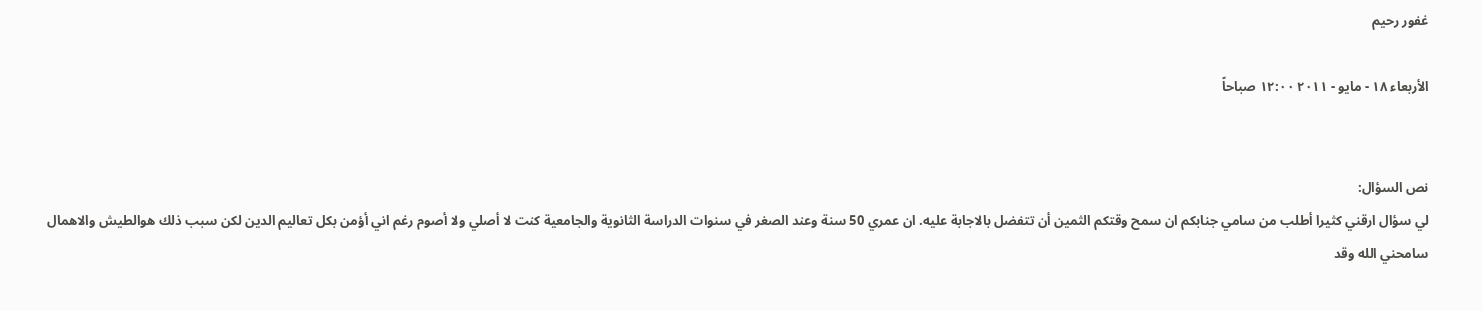غفور رحيم

الأربعاء ١٨ - مايو - ٢٠١١ ١٢:٠٠ صباحاً


نص السؤال:
لي سؤال ارقني كثيرا أطلب من سامي جنابكم ان سمح وقتكم الثمين أن تتفضل بالاجابة عليه. ان عمري 50 سنة وعند الصغر في سنوات الدراسة الثانوية والجامعية كنت لا أصلي ولا أصوم رغم اني أؤمن بكل تعاليم الدين لكن سبب ذلك هوالطيش والاهمال سامحني الله وقد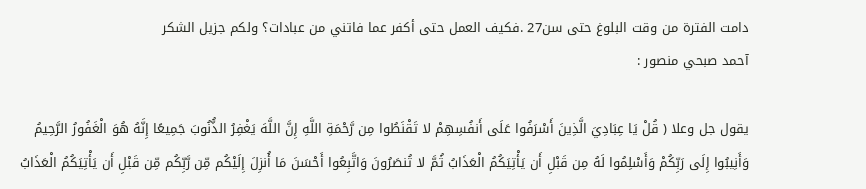دامت الفترة من وقت البلوغ حتى سن27 .فكيف العمل حتى أكفر عما فاتني من عبادات؟ ولكم جزيل الشكر
آحمد صبحي منصور :

يقول جل وعلا ( قُلْ يَا عِبَادِيَ الَّذِينَ أَسْرَفُوا عَلَى أَنفُسِهِمْ لا تَقْنَطُوا مِن رَّحْمَةِ اللَّهِ إِنَّ اللَّهَ يَغْفِرُ الذُّنُوبَ جَمِيعًا إِنَّهُ هُوَ الْغَفُورُ الرَّحِيمُ وَأَنِيبُوا إِلَى رَبِّكُمْ وَأَسْلِمُوا لَهُ مِن قَبْلِ أَن يَأْتِيَكُمُ الْعَذَابُ ثُمَّ لا تُنصَرُونَ وَاتَّبِعُوا أَحْسَنَ مَا أُنزِلَ إِلَيْكُم مِّن رَّبِّكُم مِّن قَبْلِ أَن يَأْتِيَكُمُ الْعَذَابُ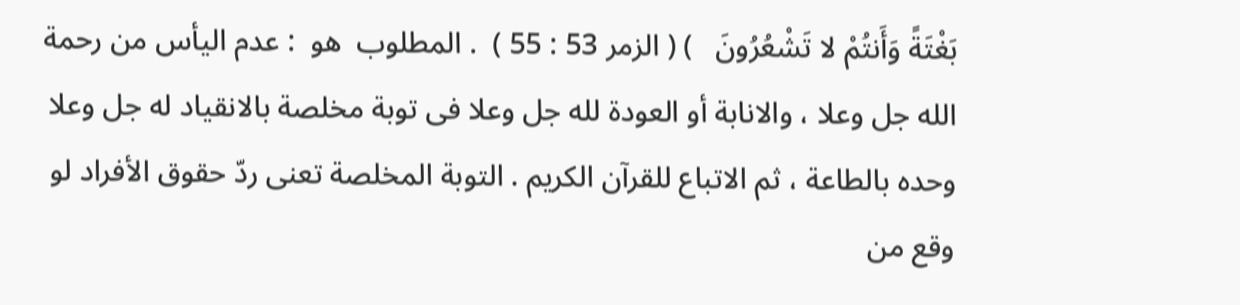بَغْتَةً وَأَنتُمْ لا تَشْعُرُونَ   ) ( الزمر 53 : 55 )  . المطلوب  هو  : عدم اليأس من رحمة الله جل وعلا ، والانابة أو العودة لله جل وعلا فى توبة مخلصة بالانقياد له جل وعلا وحده بالطاعة ، ثم الاتباع للقرآن الكريم . التوبة المخلصة تعنى ردّ حقوق الأفراد لو وقع من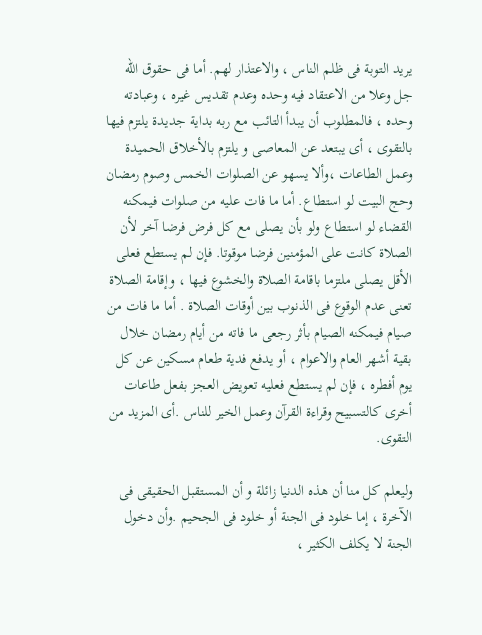يريد التوبة فى ظلم الناس ، والاعتذار لهم. أما فى حقوق الله جل وعلا من الاعتقاد فيه وحده وعدم تقديس غيره ، وعبادته وحده ، فالمطلوب أن يبدأ التائب مع ربه بداية جديدة يلتزم فيها بالتقوى ، أى يبتعد عن المعاصى و يلتزم بالأخلاق الحميدة وعمل الطاعات ،وألا يسهو عن الصلوات الخمس وصوم رمضان وحج البيت لو استطاع. أما ما فات عليه من صلوات فيمكنه القضاء لو استطاع ولو بأن يصلى مع كل فرض فرضا آخر لأن الصلاة كانت على المؤمنين فرضا موقوتا. فإن لم يستطع فعلى الأقل يصلى ملتزما باقامة الصلاة والخشوع فيها ، وإقامة الصلاة تعنى عدم الوقوع فى الذنوب بين أوقات الصلاة . أما ما فات من صيام فيمكنه الصيام بأثر رجعى ما فاته من أيام رمضان خلال بقية أشهر العام والاعوام ، أو يدفع فدية طعام مسكين عن كل يوم أفطره ، فإن لم يستطع فعليه تعويض العجز بفعل طاعات أخرى كالتسبيح وقراءة القرآن وعمل الخير للناس .أى المزيد من التقوى.

وليعلم كل منا أن هذه الدنيا زائلة و أن المستقبل الحقيقى فى الآخرة ، إما خلود فى الجنة أو خلود فى الجحيم .وأن دخول الجنة لا يكلف الكثير ،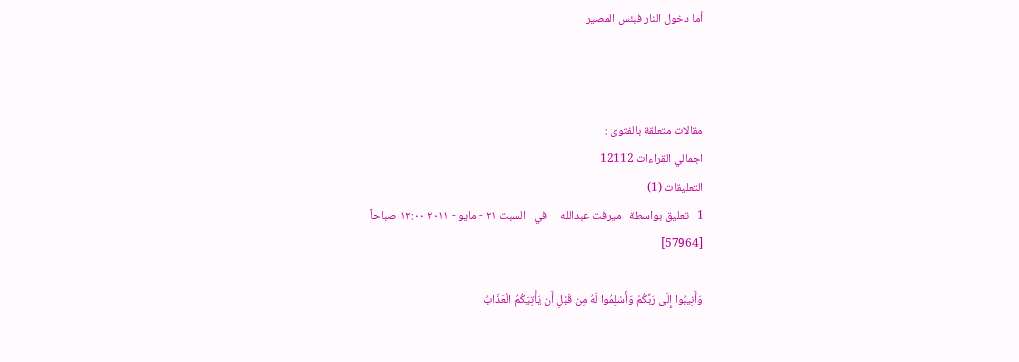أما دخول النار فبئس المصير



مقالات متعلقة بالفتوى :
اجمالي القراءات 12112
التعليقات (1)
1   تعليق بواسطة   ميرفت عبدالله     في   السبت ٢١ - مايو - ٢٠١١ ١٢:٠٠ صباحاً
[57964]

وَأَنِيبُوا إِلَى رَبِّكُمْ وَأَسْلِمُوا لَهُ مِن قَبْلِ أَن يَأْتِيَكُمُ الْعَذَابُ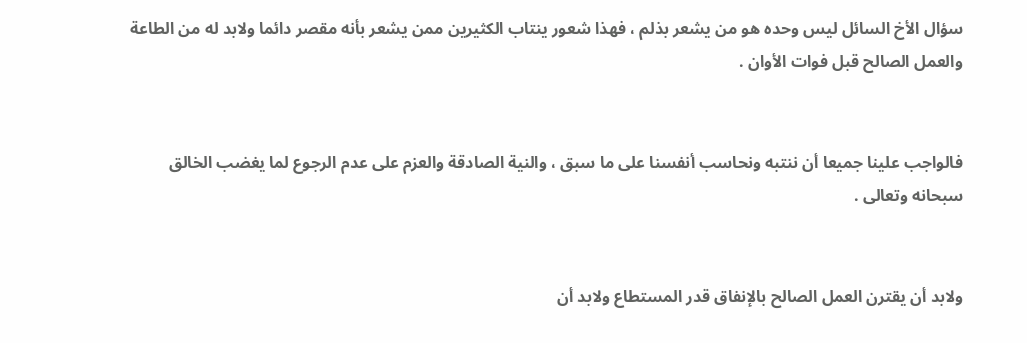سؤال الأخ السائل ليس وحده هو من يشعر بذلم ، فهذا شعور ينتاب الكثيرين ممن يشعر بأنه مقصر دائما ولابد له من الطاعة والعمل الصالح قبل فوات الأوان .


فالواجب علينا جميعا أن ننتبه ونحاسب أنفسنا على ما سبق ، والنية الصادقة والعزم على عدم الرجوع لما يغضب الخالق سبحانه وتعالى .


ولابد أن يقترن العمل الصالح بالإنفاق قدر المستطاع ولابد أن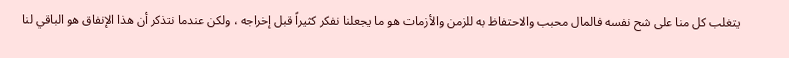يتغلب كل منا على شح نفسه فالمال محبب والاحتفاظ به للزمن والأزمات هو ما يجعلنا نفكر كثيراً قبل إخراجه ، ولكن عندما نتذكر أن هذا الإنفاق هو الباقي لنا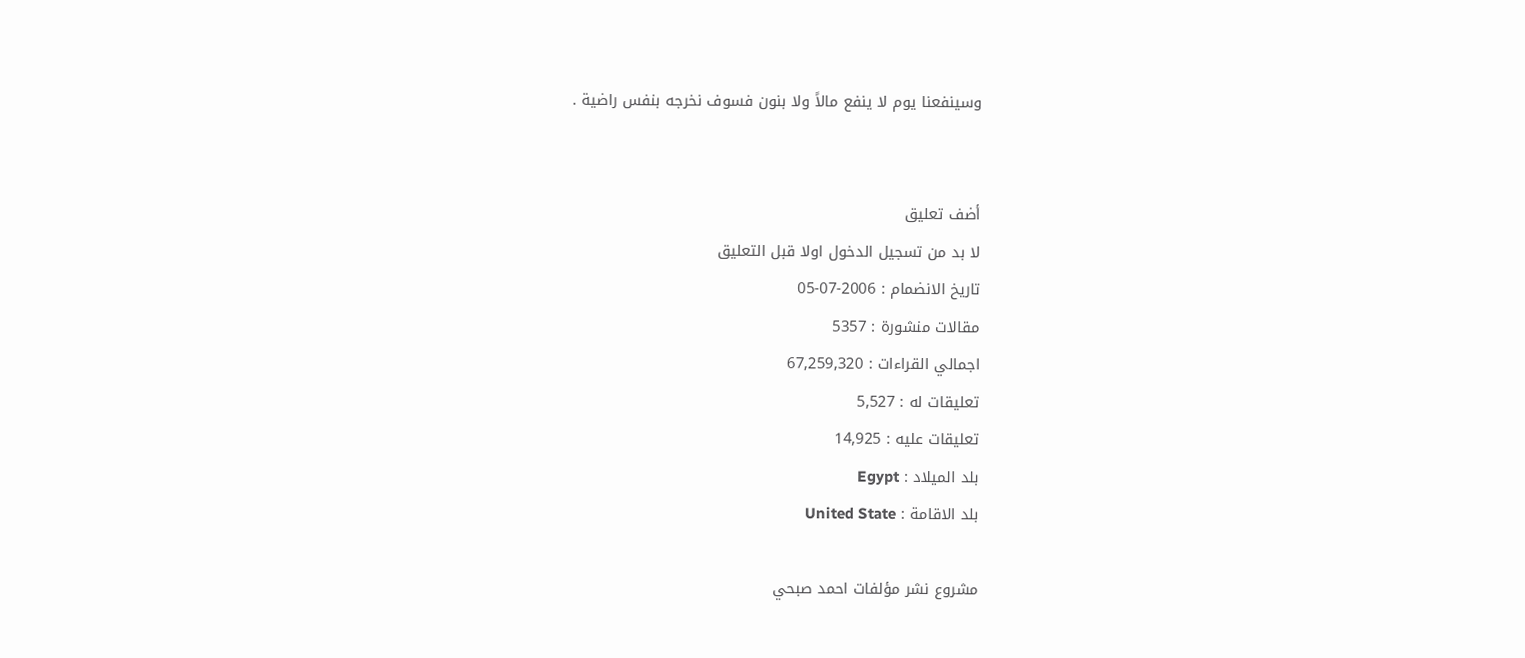وسينفعنا يوم لا ينفع مالاً ولا بنون فسوف نخرجه بنفس راضية .


أضف تعليق
لا بد من تسجيل الدخول اولا قبل التعليق
تاريخ الانضمام : 2006-07-05
مقالات منشورة : 5357
اجمالي القراءات : 67,259,320
تعليقات له : 5,527
تعليقات عليه : 14,925
بلد الميلاد : Egypt
بلد الاقامة : United State

مشروع نشر مؤلفات احمد صبحي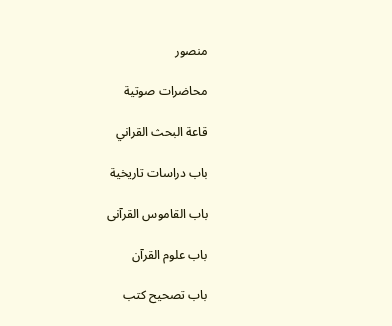منصور

محاضرات صوتية

قاعة البحث القراني

باب دراسات تاريخية

باب القاموس القرآنى

باب علوم القرآن

باب تصحيح كتب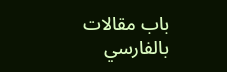باب مقالات بالفارسي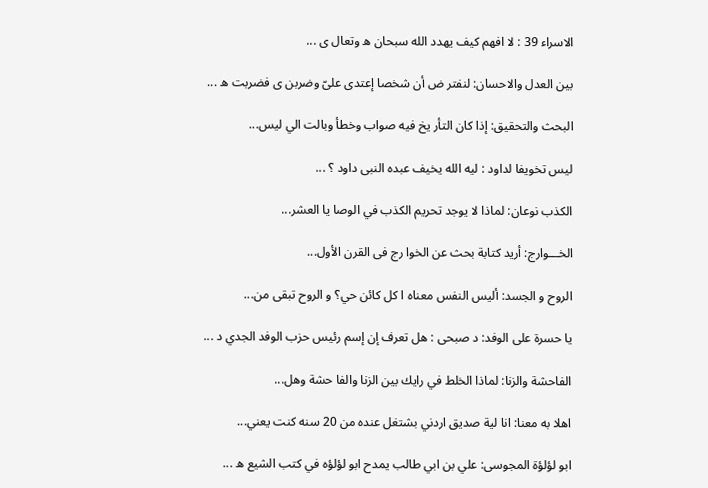الاسراء 39 : لا افهم كيف يهدد الله سبحان ه وتعال ى ...

بين العدل والاحسان: لنفتر ض أن شخصا إعتدى علىّ وضربن ى فضربت ه ...

البحث والتحقيق: إذا كان التأر يخ فيه صواب وخطأ وبالت الي ليس...

ليس تخويفا لداود : ليه الله يخيف عبده النبى داود ؟ ...

الكذب نوعان: لماذا لا يوجد تحريم الكذب في الوصا يا العشر...

الخـــوارج: أريد كتابة بحث عن الخوا رج فى القرن الأول...

الروح و الجسد: أليس النفس معناه ا كل كائن حي؟ و الروح تبقى من...

يا حسرة على الوفد: د صبحى : هل تعرف إن إسم رئيس حزب الوفد الجدي د ...

الفاحشة والزنا: لماذا الخلط في رايك بين الزنا والفا حشة وهل...

اهلا به معنا: انا لية صديق اردني بشتغل عنده من 20 سنه كنت يعني...

ابو لؤلؤة المجوسى: علي بن ابي طالب يمدح ابو لؤلؤه في كتب الشيع ه ...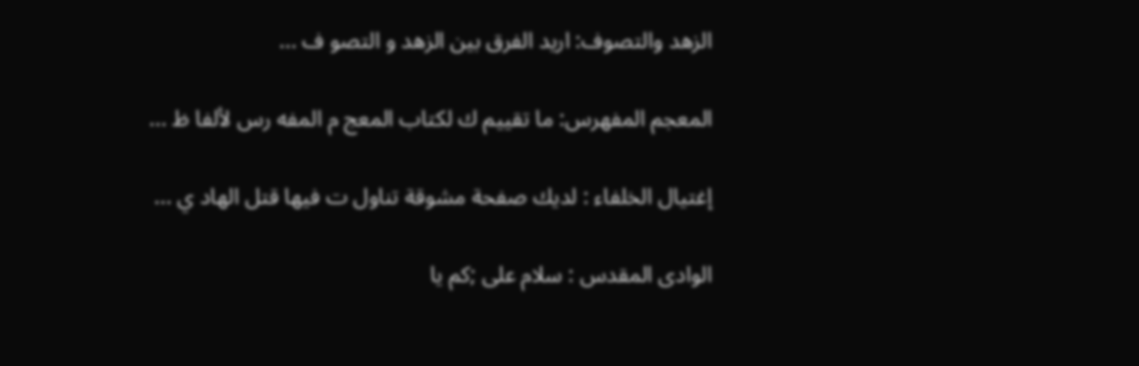الزهد والتصوف: اريد الفرق بين الزهد و التصو ف ...

المعجم المفهرس: ما تقييم ك لكتاب المعج م المفه رس لألفا ظ ...

إغتيال الخلفاء : لديك صفحة مشوقة تناول ت فيها قتل الهاد ي ...

الوادى المقدس : سلام علی ;کم یا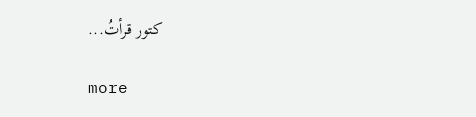کتور قرأتُ...

more